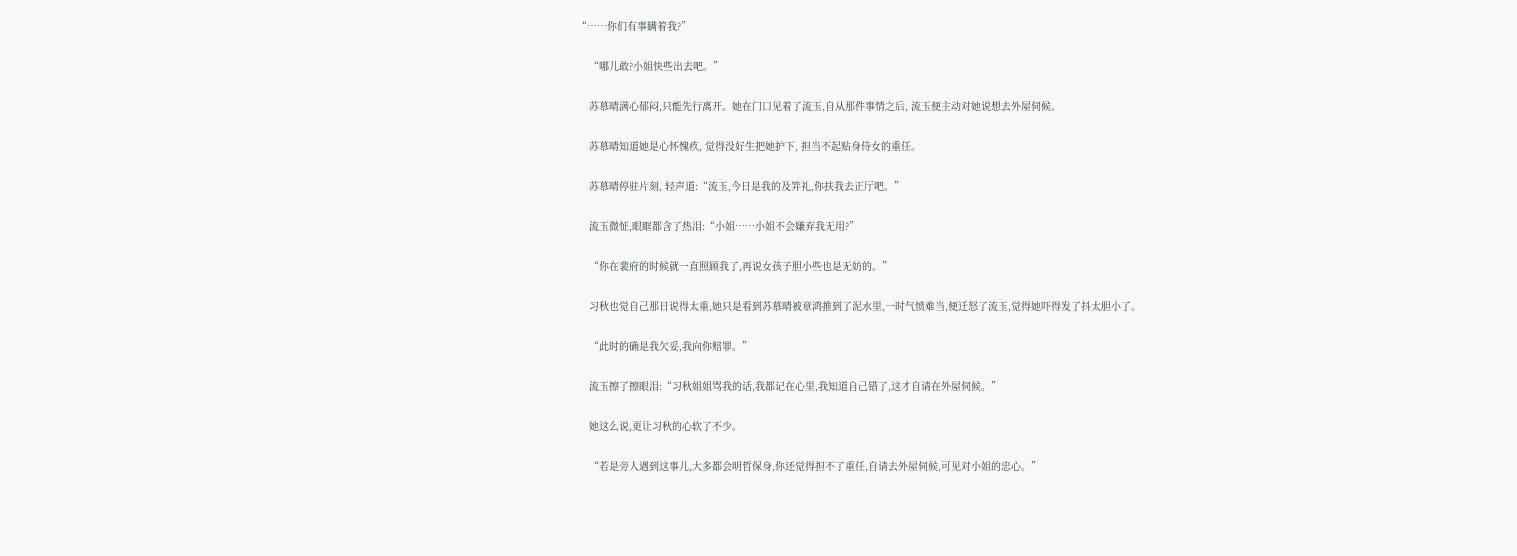“……你们有事瞒着我?”

    “哪儿敢?小姐快些出去吧。”

    苏慕晴满心郁闷,只能先行离开。她在门口见着了流玉,自从那件事情之后, 流玉便主动对她说想去外屋伺候。

    苏慕晴知道她是心怀愧疚, 觉得没好生把她护下, 担当不起贴身侍女的重任。

    苏慕晴停驻片刻, 轻声道:“流玉,今日是我的及笄礼,你扶我去正厅吧。”

    流玉微怔,眼眶都含了热泪:“小姐……小姐不会嫌弃我无用?”

    “你在裴府的时候就一直照顾我了,再说女孩子胆小些也是无妨的。”

    习秋也觉自己那日说得太重,她只是看到苏慕晴被章鸿推到了泥水里,一时气愤难当,便迁怒了流玉,觉得她吓得发了抖太胆小了。

    “此时的确是我欠妥,我向你赔罪。”

    流玉擦了擦眼泪:“习秋姐姐骂我的话,我都记在心里,我知道自己错了,这才自请在外屋伺候。”

    她这么说,更让习秋的心软了不少。

    “若是旁人遇到这事儿,大多都会明哲保身,你还觉得担不了重任,自请去外屋伺候,可见对小姐的忠心。”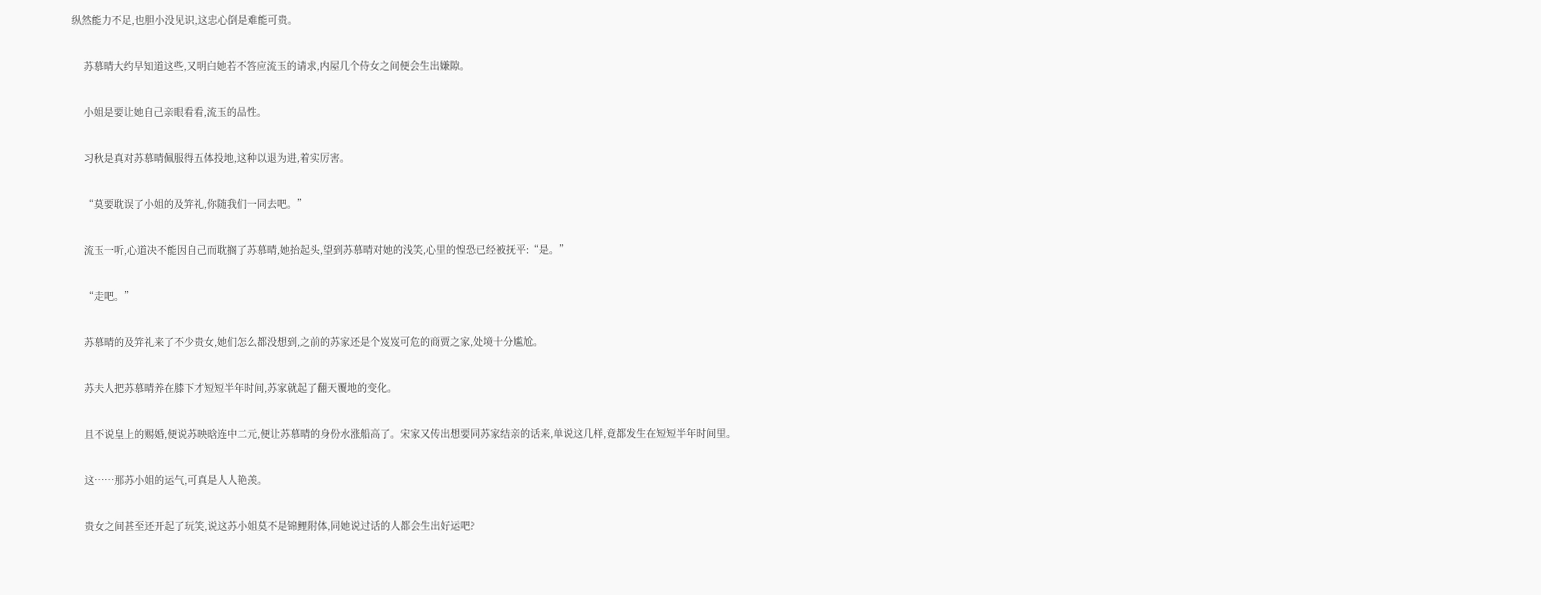纵然能力不足,也胆小没见识,这忠心倒是难能可贵。

    苏慕晴大约早知道这些,又明白她若不答应流玉的请求,内屋几个侍女之间便会生出嫌隙。

    小姐是要让她自己亲眼看看,流玉的品性。

    习秋是真对苏慕晴佩服得五体投地,这种以退为进,着实厉害。

    “莫要耽误了小姐的及笄礼,你随我们一同去吧。”

    流玉一听,心道决不能因自己而耽搁了苏慕晴,她抬起头,望到苏慕晴对她的浅笑,心里的惶恐已经被抚平:“是。”

    “走吧。”

    苏慕晴的及笄礼来了不少贵女,她们怎么都没想到,之前的苏家还是个岌岌可危的商贾之家,处境十分尴尬。

    苏夫人把苏慕晴养在膝下才短短半年时间,苏家就起了翻天覆地的变化。

    且不说皇上的赐婚,便说苏映晗连中二元,便让苏慕晴的身份水涨船高了。宋家又传出想要同苏家结亲的话来,单说这几样,竟都发生在短短半年时间里。

    这……那苏小姐的运气,可真是人人艳羡。

    贵女之间甚至还开起了玩笑,说这苏小姐莫不是锦鲤附体,同她说过话的人都会生出好运吧?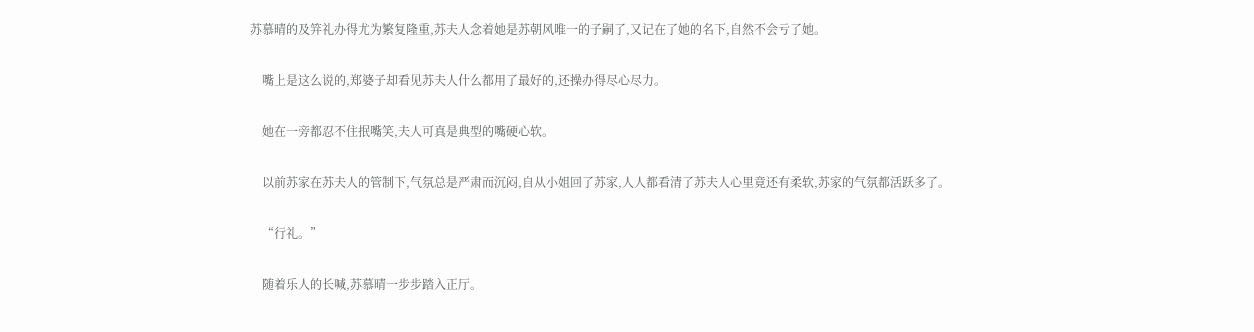苏慕晴的及笄礼办得尤为繁复隆重,苏夫人念着她是苏朝风唯一的子嗣了,又记在了她的名下,自然不会亏了她。

    嘴上是这么说的,郑婆子却看见苏夫人什么都用了最好的,还操办得尽心尽力。

    她在一旁都忍不住抿嘴笑,夫人可真是典型的嘴硬心软。

    以前苏家在苏夫人的管制下,气氛总是严肃而沉闷,自从小姐回了苏家,人人都看清了苏夫人心里竟还有柔软,苏家的气氛都活跃多了。

    “行礼。”

    随着乐人的长喊,苏慕晴一步步踏入正厅。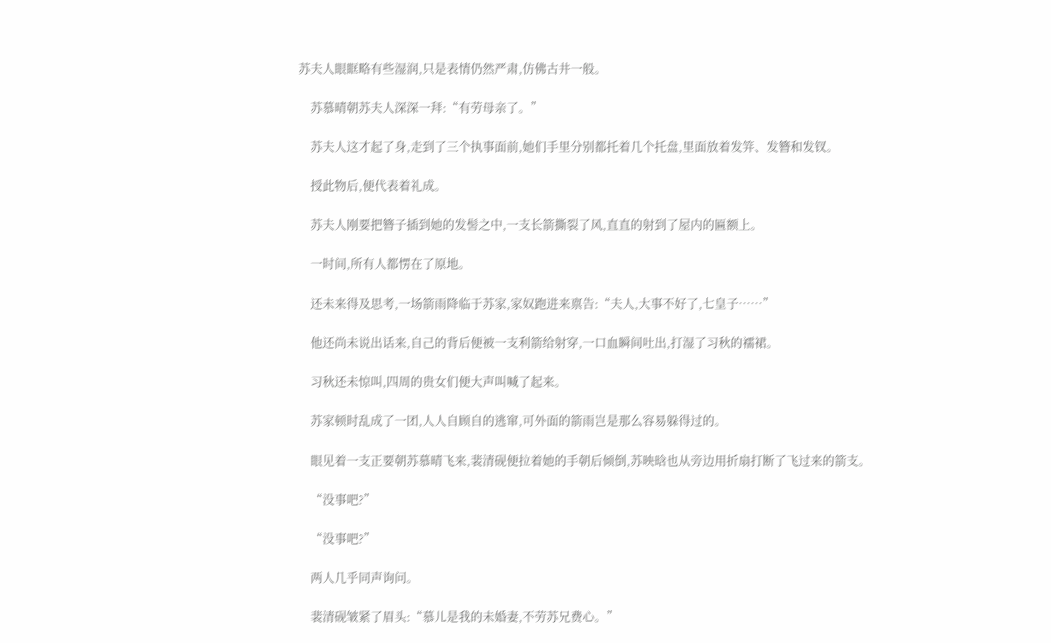苏夫人眼眶略有些湿润,只是表情仍然严肃,仿佛古井一般。

    苏慕晴朝苏夫人深深一拜:“有劳母亲了。”

    苏夫人这才起了身,走到了三个执事面前,她们手里分别都托着几个托盘,里面放着发笄、发簪和发钗。

    授此物后,便代表着礼成。

    苏夫人刚要把簪子插到她的发髻之中,一支长箭撕裂了风,直直的射到了屋内的匾额上。

    一时间,所有人都愣在了原地。

    还未来得及思考,一场箭雨降临于苏家,家奴跑进来禀告:“夫人,大事不好了,七皇子……”

    他还尚未说出话来,自己的背后便被一支利箭给射穿,一口血瞬间吐出,打湿了习秋的襦裙。

    习秋还未惊叫,四周的贵女们便大声叫喊了起来。

    苏家顿时乱成了一团,人人自顾自的逃窜,可外面的箭雨岂是那么容易躲得过的。

    眼见着一支正要朝苏慕晴飞来,裴清砚便拉着她的手朝后倾倒,苏映晗也从旁边用折扇打断了飞过来的箭支。

    “没事吧?”

    “没事吧?”

    两人几乎同声询问。

    裴清砚皱紧了眉头:“慕儿是我的未婚妻,不劳苏兄费心。”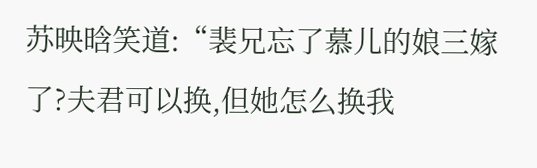苏映晗笑道:“裴兄忘了慕儿的娘三嫁了?夫君可以换,但她怎么换我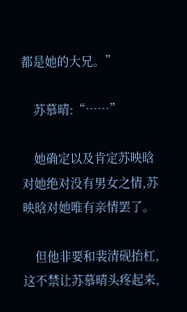都是她的大兄。”

    苏慕晴:“……”

    她确定以及肯定苏映晗对她绝对没有男女之情,苏映晗对她唯有亲情罢了。

    但他非要和裴清砚抬杠,这不禁让苏慕晴头疼起来,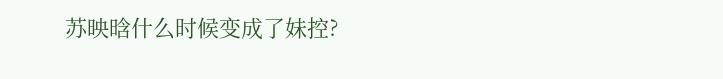苏映晗什么时候变成了妹控?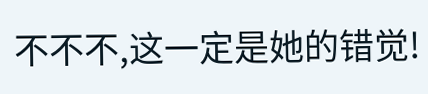不不不,这一定是她的错觉!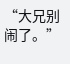“大兄别闹了。”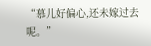“慕儿好偏心,还未嫁过去呢。”